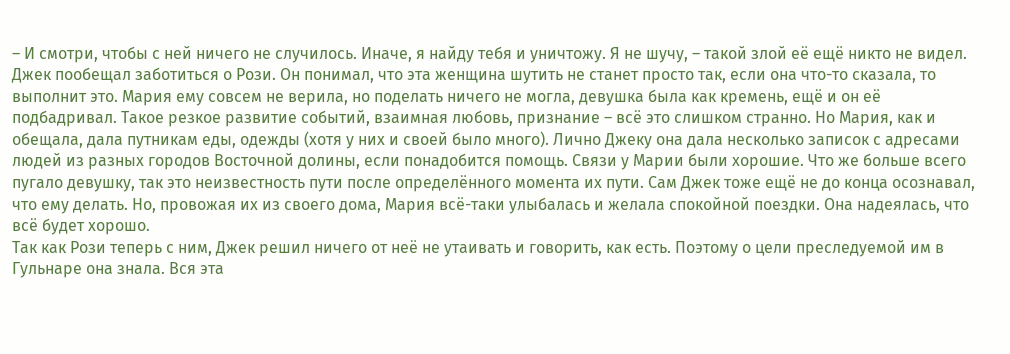– И смотри, чтобы с ней ничего не случилось. Иначе, я найду тебя и уничтожу. Я не шучу, – такой злой её ещё никто не видел.
Джек пообещал заботиться о Рози. Он понимал, что эта женщина шутить не станет просто так, если она что-то сказала, то выполнит это. Мария ему совсем не верила, но поделать ничего не могла, девушка была как кремень, ещё и он её подбадривал. Такое резкое развитие событий, взаимная любовь, признание – всё это слишком странно. Но Мария, как и обещала, дала путникам еды, одежды (хотя у них и своей было много). Лично Джеку она дала несколько записок с адресами людей из разных городов Восточной долины, если понадобится помощь. Связи у Марии были хорошие. Что же больше всего пугало девушку, так это неизвестность пути после определённого момента их пути. Сам Джек тоже ещё не до конца осознавал, что ему делать. Но, провожая их из своего дома, Мария всё-таки улыбалась и желала спокойной поездки. Она надеялась, что всё будет хорошо.
Так как Рози теперь с ним, Джек решил ничего от неё не утаивать и говорить, как есть. Поэтому о цели преследуемой им в Гульнаре она знала. Вся эта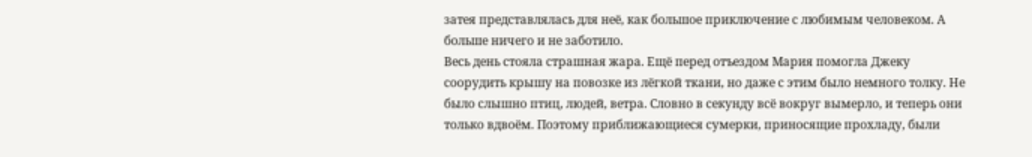затея представлялась для неё, как большое приключение с любимым человеком. А больше ничего и не заботило.
Весь день стояла страшная жара. Ещё перед отъездом Мария помогла Джеку соорудить крышу на повозке из лёгкой ткани, но даже с этим было немного толку. Не было слышно птиц, людей, ветра. Словно в секунду всё вокруг вымерло, и теперь они только вдвоём. Поэтому приближающиеся сумерки, приносящие прохладу, были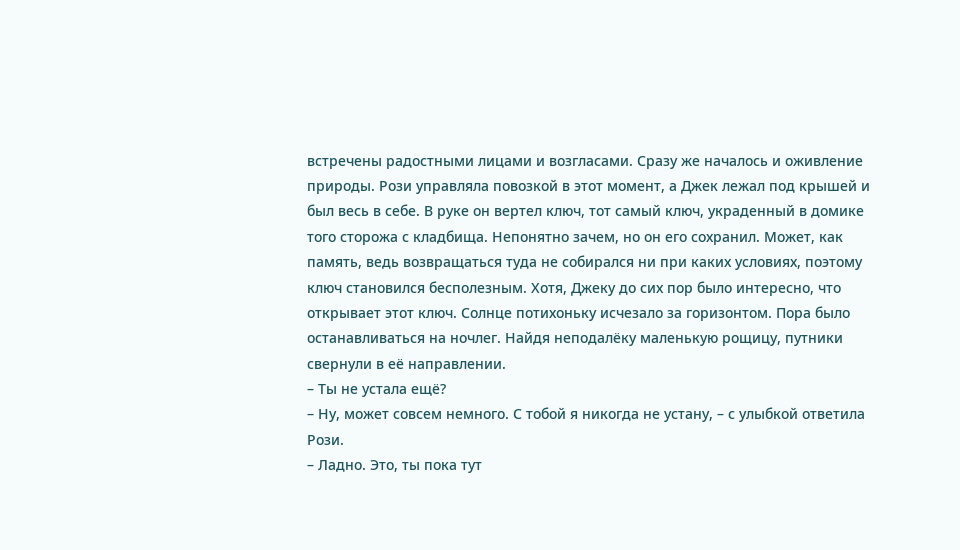встречены радостными лицами и возгласами. Сразу же началось и оживление природы. Рози управляла повозкой в этот момент, а Джек лежал под крышей и был весь в себе. В руке он вертел ключ, тот самый ключ, украденный в домике того сторожа с кладбища. Непонятно зачем, но он его сохранил. Может, как память, ведь возвращаться туда не собирался ни при каких условиях, поэтому ключ становился бесполезным. Хотя, Джеку до сих пор было интересно, что открывает этот ключ. Солнце потихоньку исчезало за горизонтом. Пора было останавливаться на ночлег. Найдя неподалёку маленькую рощицу, путники свернули в её направлении.
– Ты не устала ещё?
– Ну, может совсем немного. С тобой я никогда не устану, – с улыбкой ответила Рози.
– Ладно. Это, ты пока тут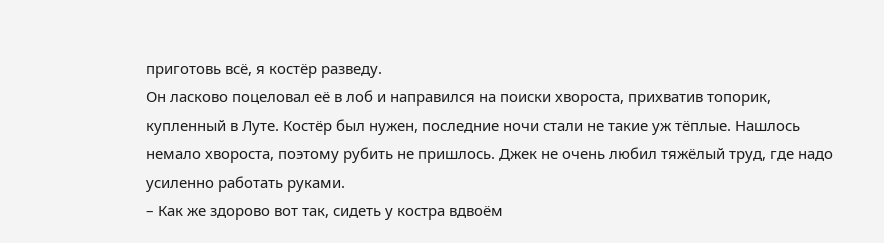приготовь всё, я костёр разведу.
Он ласково поцеловал её в лоб и направился на поиски хвороста, прихватив топорик, купленный в Луте. Костёр был нужен, последние ночи стали не такие уж тёплые. Нашлось немало хвороста, поэтому рубить не пришлось. Джек не очень любил тяжёлый труд, где надо усиленно работать руками.
– Как же здорово вот так, сидеть у костра вдвоём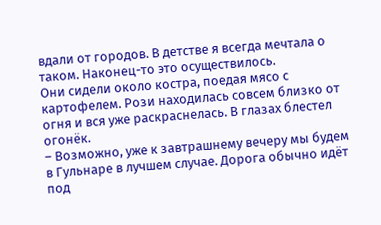вдали от городов. В детстве я всегда мечтала о таком. Наконец-то это осуществилось.
Они сидели около костра, поедая мясо с картофелем. Рози находилась совсем близко от огня и вся уже раскраснелась. В глазах блестел огонёк.
– Возможно, уже к завтрашнему вечеру мы будем в Гульнаре в лучшем случае. Дорога обычно идёт под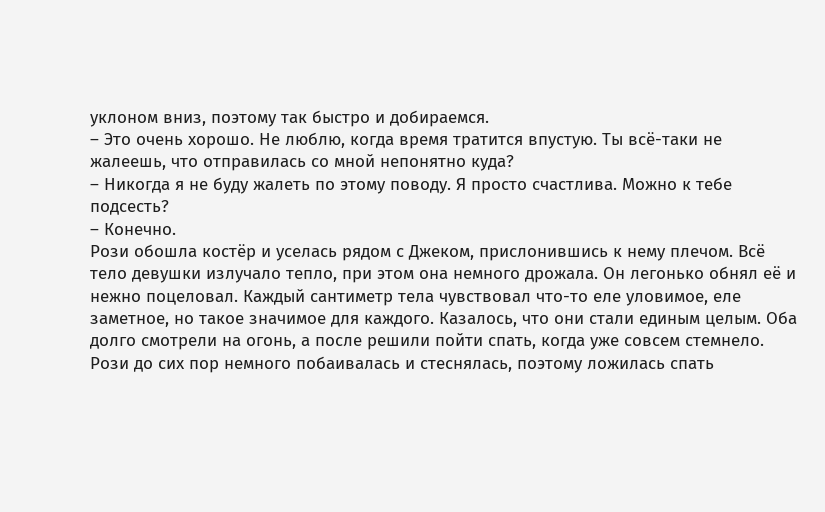уклоном вниз, поэтому так быстро и добираемся.
– Это очень хорошо. Не люблю, когда время тратится впустую. Ты всё-таки не жалеешь, что отправилась со мной непонятно куда?
– Никогда я не буду жалеть по этому поводу. Я просто счастлива. Можно к тебе подсесть?
– Конечно.
Рози обошла костёр и уселась рядом с Джеком, прислонившись к нему плечом. Всё тело девушки излучало тепло, при этом она немного дрожала. Он легонько обнял её и нежно поцеловал. Каждый сантиметр тела чувствовал что-то еле уловимое, еле заметное, но такое значимое для каждого. Казалось, что они стали единым целым. Оба долго смотрели на огонь, а после решили пойти спать, когда уже совсем стемнело. Рози до сих пор немного побаивалась и стеснялась, поэтому ложилась спать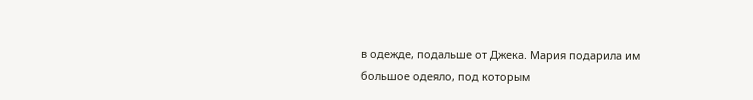в одежде, подальше от Джека. Мария подарила им большое одеяло, под которым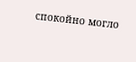спокойно могло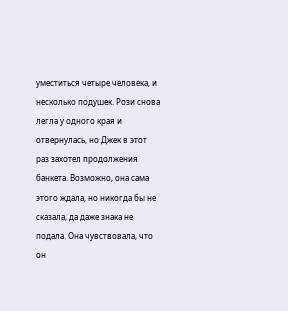уместиться четыре человека, и несколько подушек. Рози снова легла у одного края и отвернулась, но Джек в этот раз захотел продолжения банкета. Возможно, она сама этого ждала, но никогда бы не сказала, да даже знака не подала. Она чувствовала, что он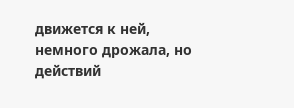движется к ней, немного дрожала, но действий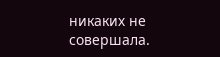никаких не совершала.